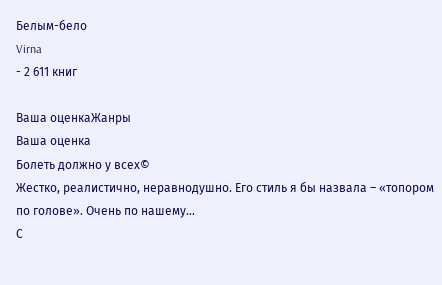Белым-бело
Virna
- 2 611 книг

Ваша оценкаЖанры
Ваша оценка
Болеть должно у всех©
Жестко, реалистично, неравнодушно. Его стиль я бы назвала – «топором по голове». Очень по нашему...
С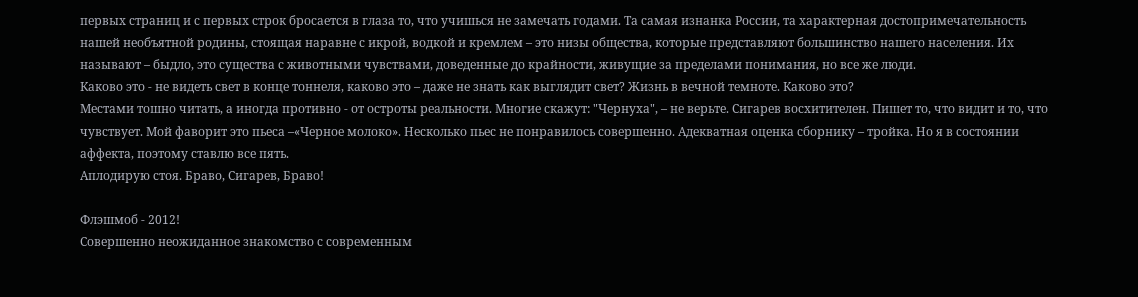первых страниц и с первых строк бросается в глаза то, что учишься не замечать годами. Та самая изнанка России, та характерная достопримечательность нашей необъятной родины, стоящая наравне с икрой, водкой и кремлем – это низы общества, которые представляют большинство нашего населения. Их называют – быдло, это существа с животными чувствами, доведенные до крайности, живущие за пределами понимания, но все же люди.
Каково это - не видеть свет в конце тоннеля, каково это – даже не знать как выглядит свет? Жизнь в вечной темноте. Каково это?
Местами тошно читать, а иногда противно - от остроты реальности. Многие скажут: "Чернуха", – не верьте. Сигарев восхитителен. Пишет то, что видит и то, что чувствует. Мой фаворит это пьеса –«Черное молоко». Несколько пьес не понравилось совершенно. Адекватная оценка сборнику – тройка. Но я в состоянии аффекта, поэтому ставлю все пять.
Аплодирую стоя. Браво, Сигарев, Браво!

Флэшмоб - 2012!
Совершенно неожиданное знакомство с современным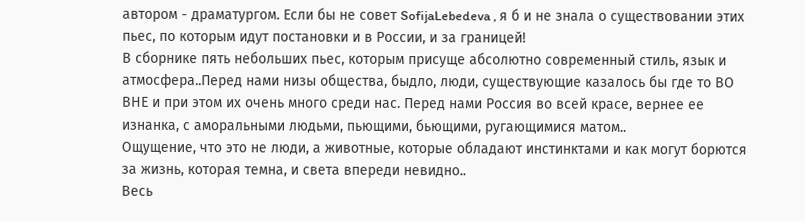автором - драматургом. Если бы не совет SofijaLebedeva , я б и не знала о существовании этих пьес, по которым идут постановки и в России, и за границей!
В сборнике пять небольших пьес, которым присуще абсолютно современный стиль, язык и атмосфера..Перед нами низы общества, быдло, люди, существующие казалось бы где то ВО ВНЕ и при этом их очень много среди нас. Перед нами Россия во всей красе, вернее ее изнанка, с аморальными людьми, пьющими, бьющими, ругающимися матом..
Ощущение, что это не люди, а животные, которые обладают инстинктами и как могут борются за жизнь, которая темна, и света впереди невидно..
Весь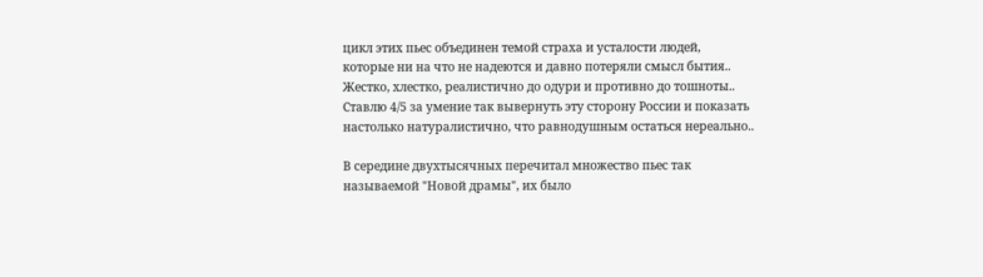цикл этих пьес объединен темой страха и усталости людей, которые ни на что не надеются и давно потеряли смысл бытия..
Жестко, хлестко, реалистично до одури и противно до тошноты..
Ставлю 4/5 за умение так вывернуть эту сторону России и показать настолько натуралистично, что равнодушным остаться нереально..

В середине двухтысячных перечитал множество пьес так называемой "Новой драмы", их было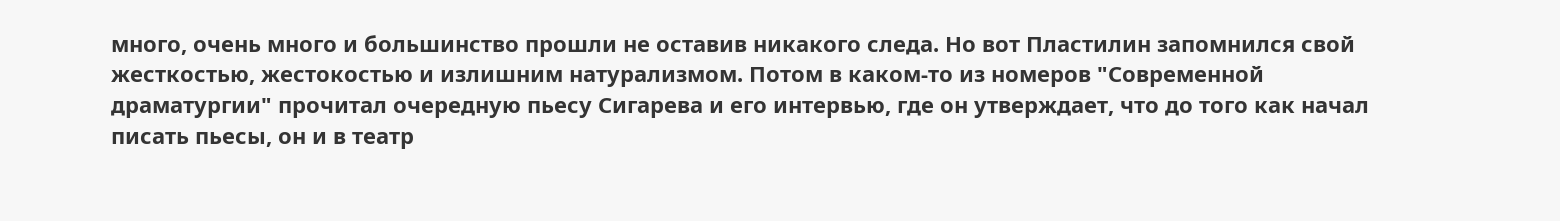много, очень много и большинство прошли не оставив никакого следа. Но вот Пластилин запомнился свой жесткостью, жестокостью и излишним натурализмом. Потом в каком-то из номеров "Современной драматургии" прочитал очередную пьесу Сигарева и его интервью, где он утверждает, что до того как начал писать пьесы, он и в театр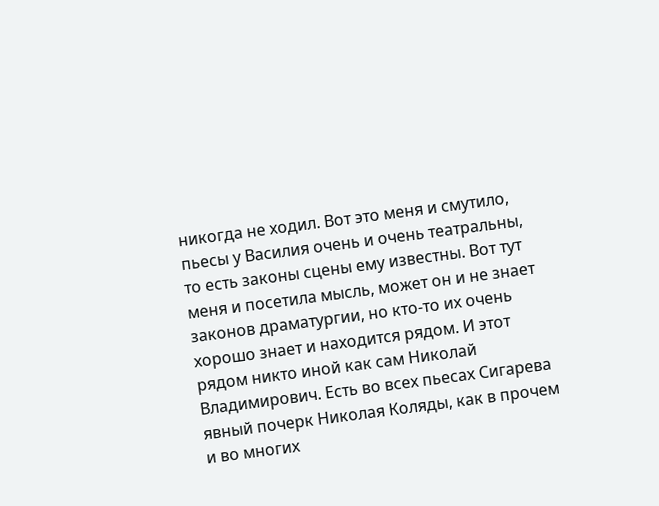никогда не ходил. Вот это меня и смутило, пьесы у Василия очень и очень театральны, то есть законы сцены ему известны. Вот тут меня и посетила мысль, может он и не знает законов драматургии, но кто-то их очень хорошо знает и находится рядом. И этот рядом никто иной как сам Николай Владимирович. Есть во всех пьесах Сигарева явный почерк Николая Коляды, как в прочем и во многих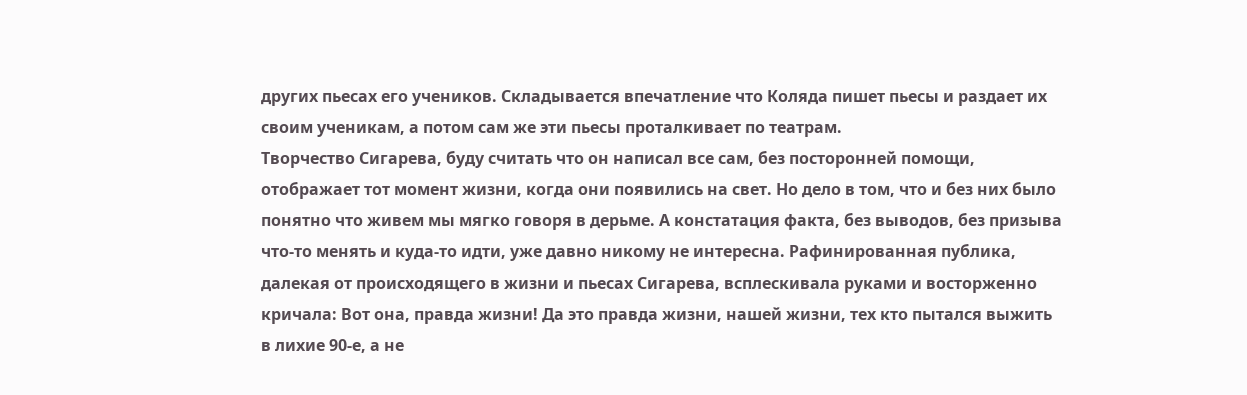других пьесах его учеников. Складывается впечатление что Коляда пишет пьесы и раздает их своим ученикам, а потом сам же эти пьесы проталкивает по театрам.
Творчество Сигарева, буду считать что он написал все сам, без посторонней помощи, отображает тот момент жизни, когда они появились на свет. Но дело в том, что и без них было понятно что живем мы мягко говоря в дерьме. А констатация факта, без выводов, без призыва что-то менять и куда-то идти, уже давно никому не интересна. Рафинированная публика, далекая от происходящего в жизни и пьесах Сигарева, всплескивала руками и восторженно кричала: Вот она, правда жизни! Да это правда жизни, нашей жизни, тех кто пытался выжить в лихие 90-е, а не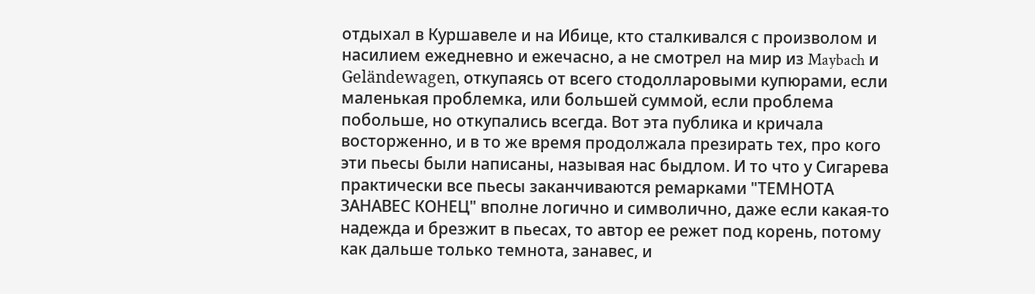отдыхал в Куршавеле и на Ибице, кто сталкивался с произволом и насилием ежедневно и ежечасно, а не смотрел на мир из Maybach и Geländewagen, откупаясь от всего стодолларовыми купюрами, если маленькая проблемка, или большей суммой, если проблема побольше, но откупались всегда. Вот эта публика и кричала восторженно, и в то же время продолжала презирать тех, про кого эти пьесы были написаны, называя нас быдлом. И то что у Сигарева практически все пьесы заканчиваются ремарками "ТЕМНОТА ЗАНАВЕС КОНЕЦ" вполне логично и символично, даже если какая-то надежда и брезжит в пьесах, то автор ее режет под корень, потому как дальше только темнота, занавес, и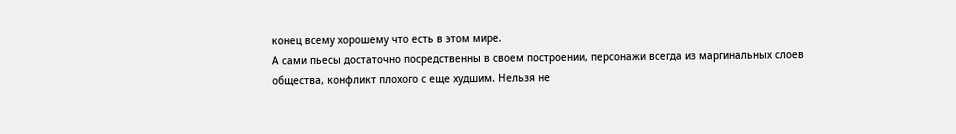конец всему хорошему что есть в этом мире.
А сами пьесы достаточно посредственны в своем построении, персонажи всегда из маргинальных слоев общества, конфликт плохого с еще худшим. Нельзя не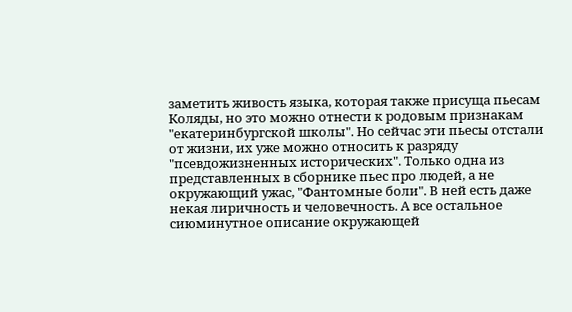заметить живость языка, которая также присуща пьесам Коляды, но это можно отнести к родовым признакам "екатеринбургской школы". Но сейчас эти пьесы отстали от жизни, их уже можно относить к разряду "псевдожизненных исторических". Только одна из представленных в сборнике пьес про людей, а не окружающий ужас, "Фантомные боли". В ней есть даже некая лиричность и человечность. А все остальное сиюминутное описание окружающей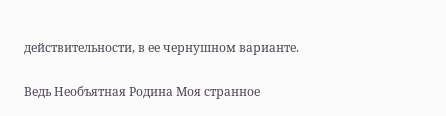действительности, в ее чернушном варианте.

Ведь Необъятная Родина Моя странное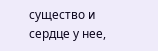существо и сердце у нее,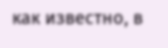как известно, в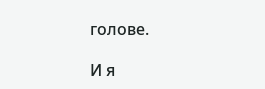голове.

И я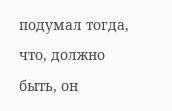подумал тогда, что, должно быть, он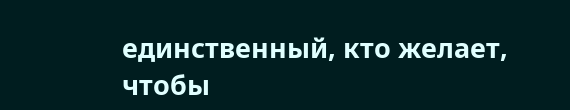единственный, кто желает, чтобы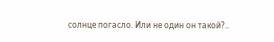солнце погасло. Или не один он такой?..